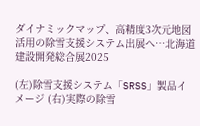ダイナミックマップ、高精度3次元地図活用の除雪支援システム出展へ…北海道建設開発総合展2025

(左)除雪支援システム「SRSS」製品イメージ (右)実際の除雪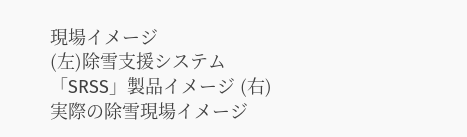現場イメージ
(左)除雪支援システム「SRSS」製品イメージ (右)実際の除雪現場イメージ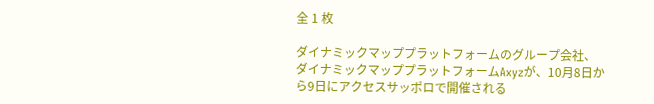全 1 枚

ダイナミックマッププラットフォームのグループ会社、ダイナミックマッププラットフォームAxyzが、10月8日から9日にアクセスサッポロで開催される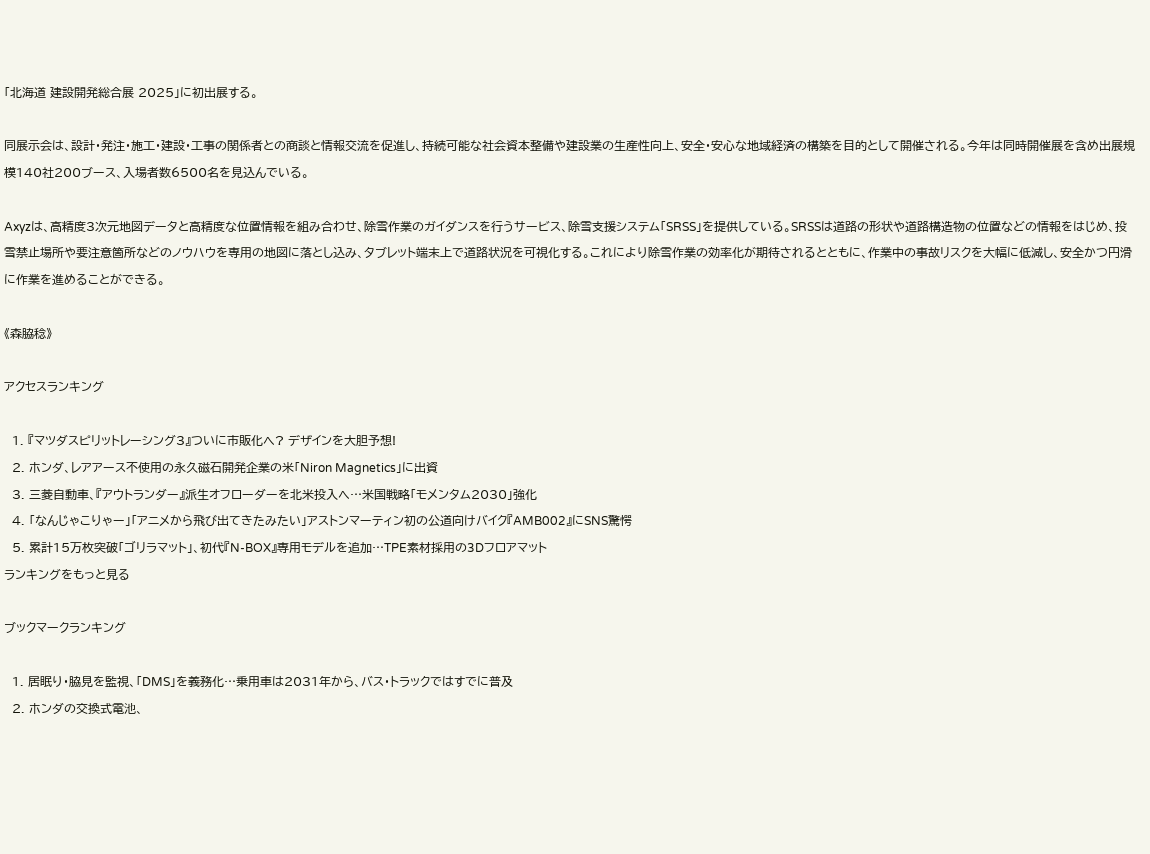「北海道 建設開発総合展 2025」に初出展する。

同展示会は、設計・発注・施工・建設・工事の関係者との商談と情報交流を促進し、持続可能な社会資本整備や建設業の生産性向上、安全・安心な地域経済の構築を目的として開催される。今年は同時開催展を含め出展規模140社200ブース、入場者数6500名を見込んでいる。

Axyzは、高精度3次元地図データと高精度な位置情報を組み合わせ、除雪作業のガイダンスを行うサービス、除雪支援システム「SRSS」を提供している。SRSSは道路の形状や道路構造物の位置などの情報をはじめ、投雪禁止場所や要注意箇所などのノウハウを専用の地図に落とし込み、タブレット端末上で道路状況を可視化する。これにより除雪作業の効率化が期待されるとともに、作業中の事故リスクを大幅に低減し、安全かつ円滑に作業を進めることができる。

《森脇稔》

アクセスランキング

  1. 『マツダスピリットレーシング3』ついに市販化へ? デザインを大胆予想!
  2. ホンダ、レアアース不使用の永久磁石開発企業の米「Niron Magnetics」に出資
  3. 三菱自動車、『アウトランダー』派生オフローダーを北米投入へ…米国戦略「モメンタム2030」強化
  4. 「なんじゃこりゃー」「アニメから飛び出てきたみたい」アストンマーティン初の公道向けバイク『AMB002』にSNS驚愕
  5. 累計15万枚突破「ゴリラマット」、初代『N-BOX』専用モデルを追加…TPE素材採用の3Dフロアマット
ランキングをもっと見る

ブックマークランキング

  1. 居眠り・脇見を監視、「DMS」を義務化…乗用車は2031年から、バス・トラックではすでに普及
  2. ホンダの交換式電池、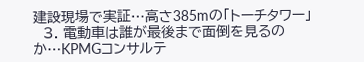建設現場で実証…高さ385mの「トーチタワー」
  3. 電動車は誰が最後まで面倒を見るのか…KPMGコンサルテ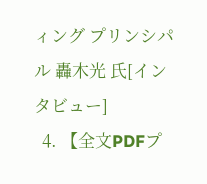ィング プリンシパル 轟木光 氏[インタビュー]
  4. 【全文PDFプ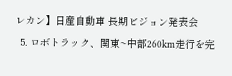レカン】日産自動車 長期ビジョン発表会
  5. ロボトラック、関東~中部260km走行を完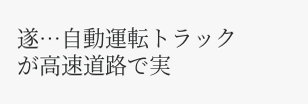遂…自動運転トラックが高速道路で実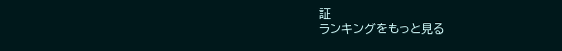証
ランキングをもっと見る